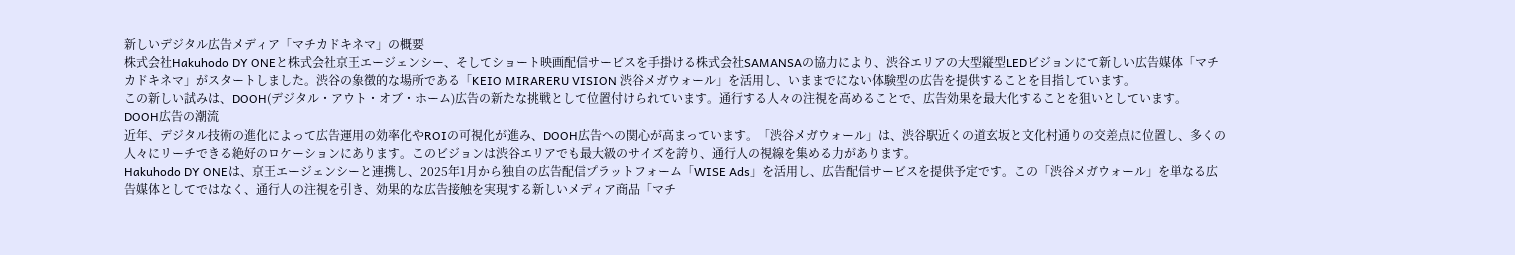新しいデジタル広告メディア「マチカドキネマ」の概要
株式会社Hakuhodo DY ONEと株式会社京王エージェンシー、そしてショート映画配信サービスを手掛ける株式会社SAMANSAの協力により、渋谷エリアの大型縦型LEDビジョンにて新しい広告媒体「マチカドキネマ」がスタートしました。渋谷の象徴的な場所である「KEIO MIRARERU VISION 渋谷メガウォール」を活用し、いままでにない体験型の広告を提供することを目指しています。
この新しい試みは、DOOH(デジタル・アウト・オブ・ホーム)広告の新たな挑戦として位置付けられています。通行する人々の注視を高めることで、広告効果を最大化することを狙いとしています。
DOOH広告の潮流
近年、デジタル技術の進化によって広告運用の効率化やROIの可視化が進み、DOOH広告への関心が高まっています。「渋谷メガウォール」は、渋谷駅近くの道玄坂と文化村通りの交差点に位置し、多くの人々にリーチできる絶好のロケーションにあります。このビジョンは渋谷エリアでも最大級のサイズを誇り、通行人の視線を集める力があります。
Hakuhodo DY ONEは、京王エージェンシーと連携し、2025年1月から独自の広告配信プラットフォーム「WISE Ads」を活用し、広告配信サービスを提供予定です。この「渋谷メガウォール」を単なる広告媒体としてではなく、通行人の注視を引き、効果的な広告接触を実現する新しいメディア商品「マチ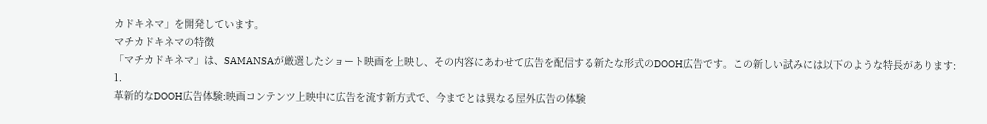カドキネマ」を開発しています。
マチカドキネマの特徴
「マチカドキネマ」は、SAMANSAが厳選したショート映画を上映し、その内容にあわせて広告を配信する新たな形式のDOOH広告です。この新しい試みには以下のような特長があります:
1.
革新的なDOOH広告体験:映画コンテンツ上映中に広告を流す新方式で、今までとは異なる屋外広告の体験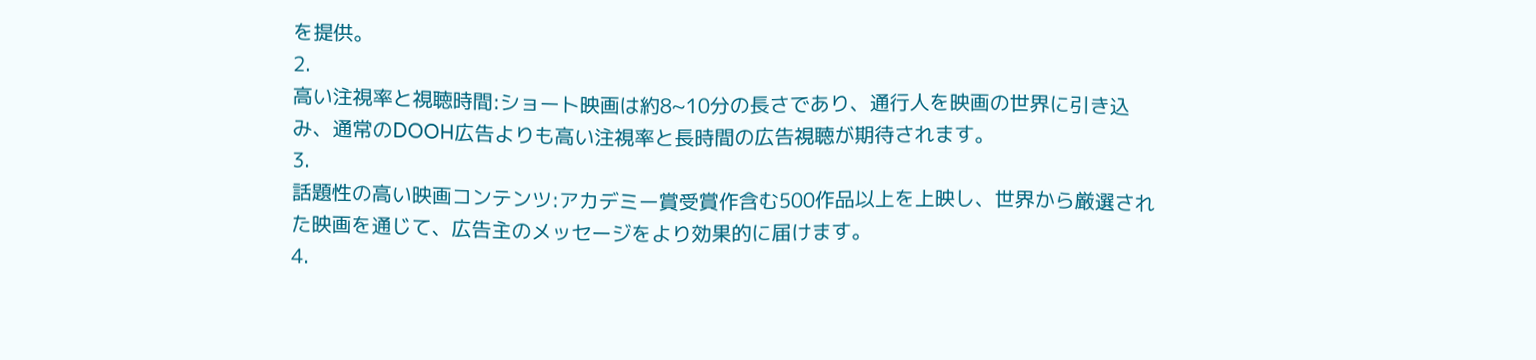を提供。
2.
高い注視率と視聴時間:ショート映画は約8~10分の長さであり、通行人を映画の世界に引き込み、通常のDOOH広告よりも高い注視率と長時間の広告視聴が期待されます。
3.
話題性の高い映画コンテンツ:アカデミー賞受賞作含む500作品以上を上映し、世界から厳選された映画を通じて、広告主のメッセージをより効果的に届けます。
4.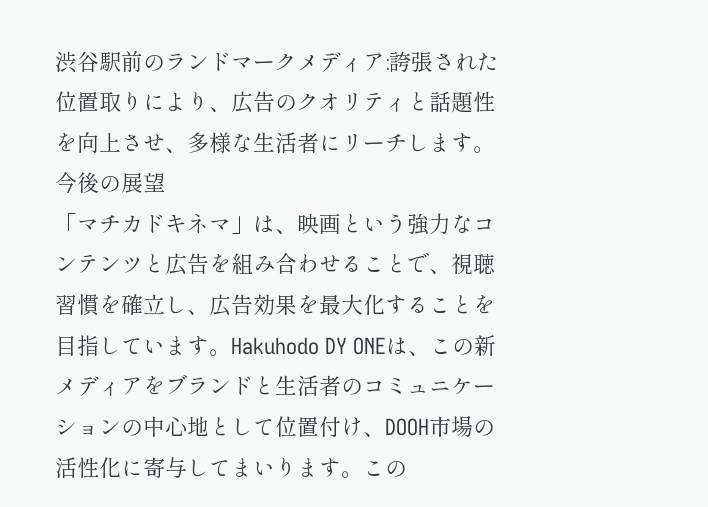渋谷駅前のランドマークメディア:誇張された位置取りにより、広告のクオリティと話題性を向上させ、多様な生活者にリーチします。
今後の展望
「マチカドキネマ」は、映画という強力なコンテンツと広告を組み合わせることで、視聴習慣を確立し、広告効果を最大化することを目指しています。Hakuhodo DY ONEは、この新メディアをブランドと生活者のコミュニケーションの中心地として位置付け、DOOH市場の活性化に寄与してまいります。この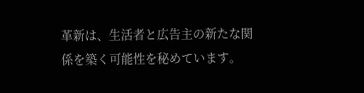革新は、生活者と広告主の新たな関係を築く可能性を秘めています。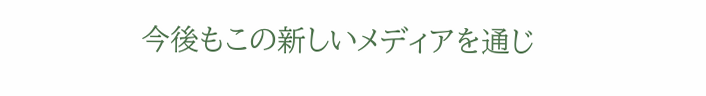今後もこの新しいメディアを通じ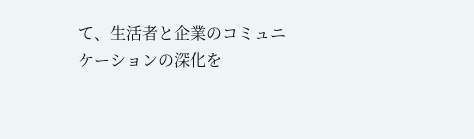て、生活者と企業のコミュニケーションの深化を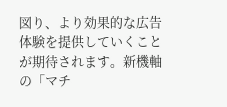図り、より効果的な広告体験を提供していくことが期待されます。新機軸の「マチ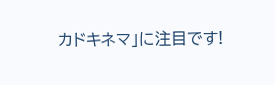カドキネマ」に注目です!